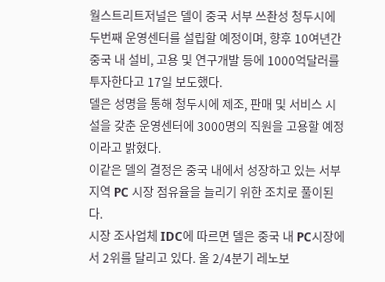월스트리트저널은 델이 중국 서부 쓰촨성 청두시에 두번째 운영센터를 설립할 예정이며, 향후 10여년간 중국 내 설비, 고용 및 연구개발 등에 1000억달러를 투자한다고 17일 보도했다.
델은 성명을 통해 청두시에 제조, 판매 및 서비스 시설을 갖춘 운영센터에 3000명의 직원을 고용할 예정이라고 밝혔다.
이같은 델의 결정은 중국 내에서 성장하고 있는 서부지역 PC 시장 점유율을 늘리기 위한 조치로 풀이된다.
시장 조사업체 IDC에 따르면 델은 중국 내 PC시장에서 2위를 달리고 있다. 올 2/4분기 레노보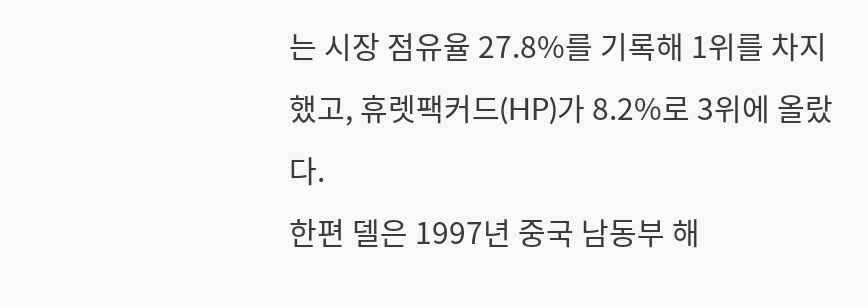는 시장 점유율 27.8%를 기록해 1위를 차지했고, 휴렛팩커드(HP)가 8.2%로 3위에 올랐다.
한편 델은 1997년 중국 남동부 해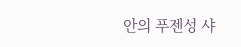안의 푸젠성 샤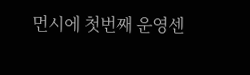먼시에 첫번째 운영센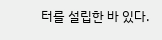터를 설립한 바 있다.